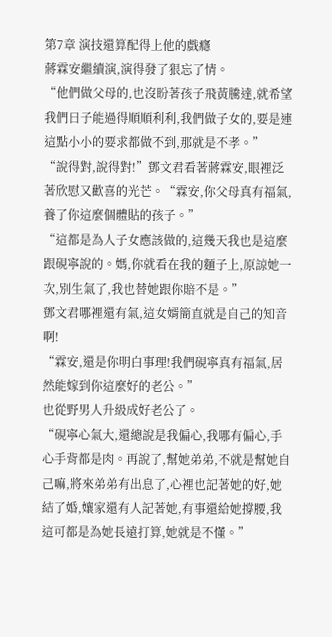第7章 演技還算配得上他的戲癮
蔣霖安繼續演,演得發了狠忘了情。
“他們做父母的,也沒盼著孩子飛黃騰達,就希望我們日子能過得順順利利,我們做子女的,要是連這點小小的要求都做不到,那就是不孝。”
“說得對,說得對!”鄧文君看著蔣霖安,眼裡泛著欣慰又歡喜的光芒。“霖安,你父母真有福氣,養了你這麼個體貼的孩子。”
“這都是為人子女應該做的,這幾天我也是這麼跟硯寧說的。媽,你就看在我的麵子上,原諒她一次,別生氣了,我也替她跟你賠不是。”
鄧文君哪裡還有氣,這女婿簡直就是自己的知音啊!
“霖安,還是你明白事理!我們硯寧真有福氣,居然能嫁到你這麼好的老公。”
也從野男人升級成好老公了。
“硯寧心氣大,還總說是我偏心,我哪有偏心,手心手背都是肉。再說了,幫她弟弟,不就是幫她自己嘛,將來弟弟有出息了,心裡也記著她的好,她結了婚,孃家還有人記著她,有事還給她撐腰,我這可都是為她長遠打算,她就是不懂。”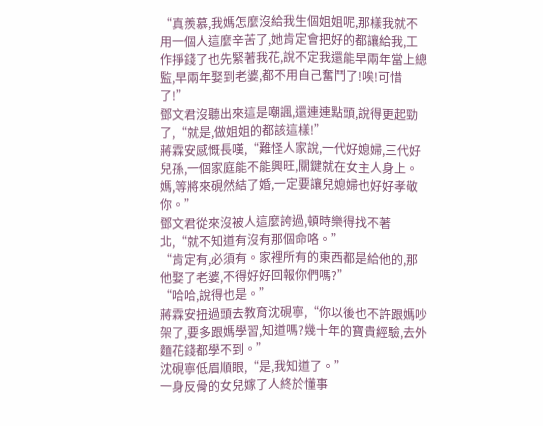“真羨慕,我媽怎麼沒給我生個姐姐呢,那樣我就不用一個人這麼辛苦了,她肯定會把好的都讓給我,工作掙錢了也先緊著我花,說不定我還能早兩年當上總監,早兩年娶到老婆,都不用自己奮鬥了!唉!可惜了!”
鄧文君沒聽出來這是嘲諷,還連連點頭,說得更起勁了,“就是,做姐姐的都該這樣!”
蔣霖安感慨長嘆,“難怪人家說,一代好媳婦,三代好兒孫,一個家庭能不能興旺,關鍵就在女主人身上。媽,等將來硯然結了婚,一定要讓兒媳婦也好好孝敬你。”
鄧文君從來沒被人這麼誇過,頓時樂得找不著北,“就不知道有沒有那個命咯。”
“肯定有,必須有。家裡所有的東西都是給他的,那他娶了老婆,不得好好回報你們嗎?”
“哈哈,說得也是。”
蔣霖安扭過頭去教育沈硯寧,“你以後也不許跟媽吵架了,要多跟媽學習,知道嗎?幾十年的寶貴經驗,去外麵花錢都學不到。”
沈硯寧低眉順眼,“是,我知道了。”
一身反骨的女兒嫁了人終於懂事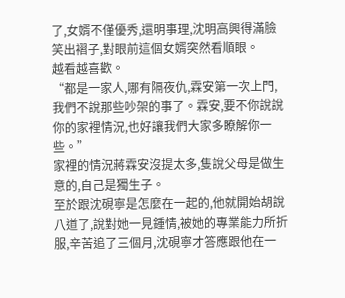了,女婿不僅優秀,還明事理,沈明高興得滿臉笑出褶子,對眼前這個女婿突然看順眼。
越看越喜歡。
“都是一家人,哪有隔夜仇,霖安第一次上門,我們不說那些吵架的事了。霖安,要不你說說你的家裡情況,也好讓我們大家多瞭解你一些。”
家裡的情況蔣霖安沒提太多,隻說父母是做生意的,自己是獨生子。
至於跟沈硯寧是怎麼在一起的,他就開始胡說八道了,說對她一見鍾情,被她的專業能力所折服,辛苦追了三個月,沈硯寧才答應跟他在一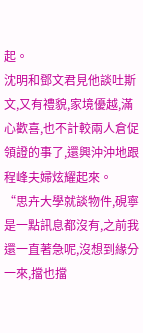起。
沈明和鄧文君見他談吐斯文,又有禮貌,家境優越,滿心歡喜,也不計較兩人倉促領證的事了,還興沖沖地跟程峰夫婦炫耀起來。
“思卉大學就談物件,硯寧是一點訊息都沒有,之前我還一直著急呢,沒想到緣分一來,擋也擋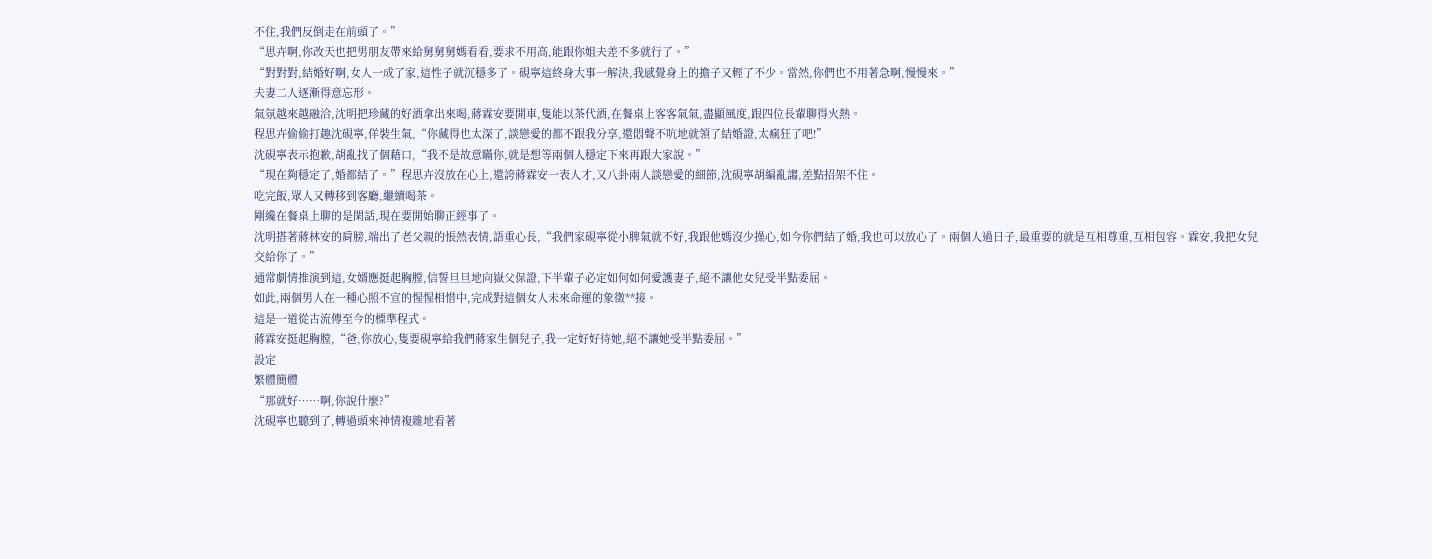不住,我們反倒走在前頭了。”
“思卉啊,你改天也把男朋友帶來給舅舅舅媽看看,要求不用高,能跟你姐夫差不多就行了。”
“對對對,結婚好啊,女人一成了家,這性子就沉穩多了。硯寧這終身大事一解決,我感覺身上的擔子又輕了不少。當然,你們也不用著急啊,慢慢來。”
夫妻二人逐漸得意忘形。
氣氛越來越融洽,沈明把珍藏的好酒拿出來喝,蔣霖安要開車,隻能以茶代酒,在餐桌上客客氣氣,盡顯風度,跟四位長輩聊得火熱。
程思卉偷偷打趣沈硯寧,佯裝生氣,“你藏得也太深了,談戀愛的都不跟我分享,還悶聲不吭地就領了結婚證,太瘋狂了吧!”
沈硯寧表示抱歉,胡亂找了個藉口,“我不是故意瞞你,就是想等兩個人穩定下來再跟大家說。”
“現在夠穩定了,婚都結了。”程思卉沒放在心上,還誇蔣霖安一表人才,又八卦兩人談戀愛的細節,沈硯寧胡編亂謅,差點招架不住。
吃完飯,眾人又轉移到客廳,繼續喝茶。
剛纔在餐桌上聊的是閑話,現在要開始聊正經事了。
沈明搭著蔣林安的肩膀,端出了老父親的悵然表情,語重心長,“我們家硯寧從小脾氣就不好,我跟他媽沒少操心,如今你們結了婚,我也可以放心了。兩個人過日子,最重要的就是互相尊重,互相包容。霖安,我把女兒交給你了。”
通常劇情推演到這,女婿應挺起胸膛,信誓旦旦地向嶽父保證,下半輩子必定如何如何愛護妻子,絕不讓他女兒受半點委屈。
如此,兩個男人在一種心照不宣的惺惺相惜中,完成對這個女人未來命運的象徵**接。
這是一道從古流傳至今的標準程式。
蔣霖安挺起胸膛,“爸,你放心,隻要硯寧給我們蔣家生個兒子,我一定好好待她,絕不讓她受半點委屈。”
設定
繁體簡體
“那就好……啊,你說什麼?”
沈硯寧也聽到了,轉過頭來神情複雜地看著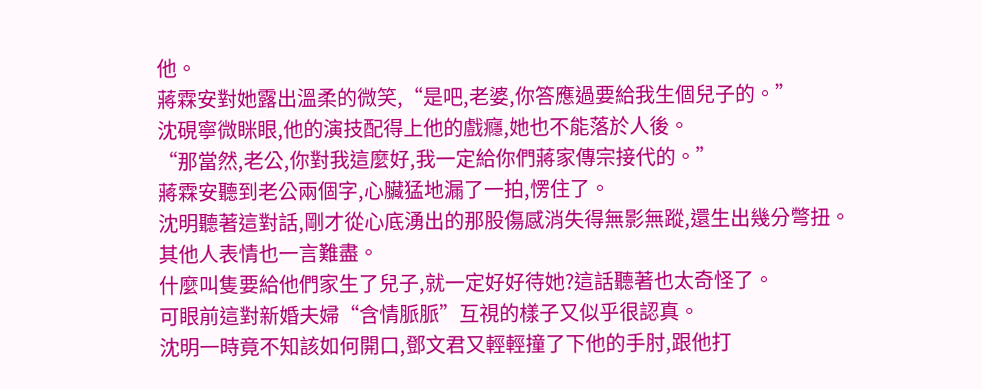他。
蔣霖安對她露出溫柔的微笑,“是吧,老婆,你答應過要給我生個兒子的。”
沈硯寧微眯眼,他的演技配得上他的戲癮,她也不能落於人後。
“那當然,老公,你對我這麼好,我一定給你們蔣家傳宗接代的。”
蔣霖安聽到老公兩個字,心臟猛地漏了一拍,愣住了。
沈明聽著這對話,剛才從心底湧出的那股傷感消失得無影無蹤,還生出幾分彆扭。
其他人表情也一言難盡。
什麼叫隻要給他們家生了兒子,就一定好好待她?這話聽著也太奇怪了。
可眼前這對新婚夫婦“含情脈脈”互視的樣子又似乎很認真。
沈明一時竟不知該如何開口,鄧文君又輕輕撞了下他的手肘,跟他打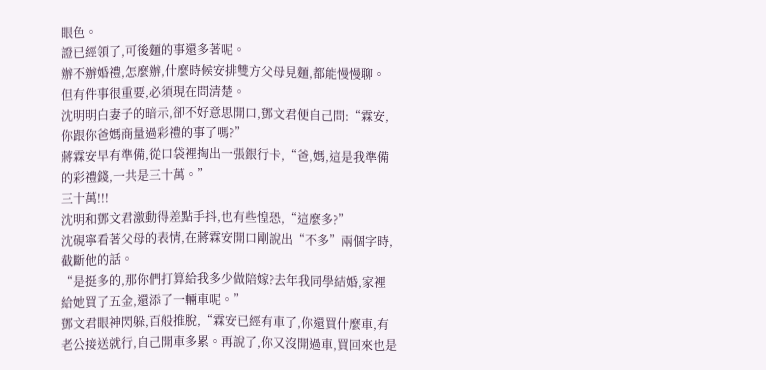眼色。
證已經領了,可後麵的事還多著呢。
辦不辦婚禮,怎麼辦,什麼時候安排雙方父母見麵,都能慢慢聊。
但有件事很重要,必須現在問清楚。
沈明明白妻子的暗示,卻不好意思開口,鄧文君便自己問:“霖安,你跟你爸媽商量過彩禮的事了嗎?”
蔣霖安早有準備,從口袋裡掏出一張銀行卡,“爸,媽,這是我準備的彩禮錢,一共是三十萬。”
三十萬!!!
沈明和鄧文君激動得差點手抖,也有些惶恐,“這麼多?”
沈硯寧看著父母的表情,在蔣霖安開口剛說出“不多”兩個字時,截斷他的話。
“是挺多的,那你們打算給我多少做陪嫁?去年我同學結婚,家裡給她買了五金,還添了一輛車呢。”
鄧文君眼神閃躲,百般推脫,“霖安已經有車了,你還買什麼車,有老公接送就行,自己開車多累。再說了,你又沒開過車,買回來也是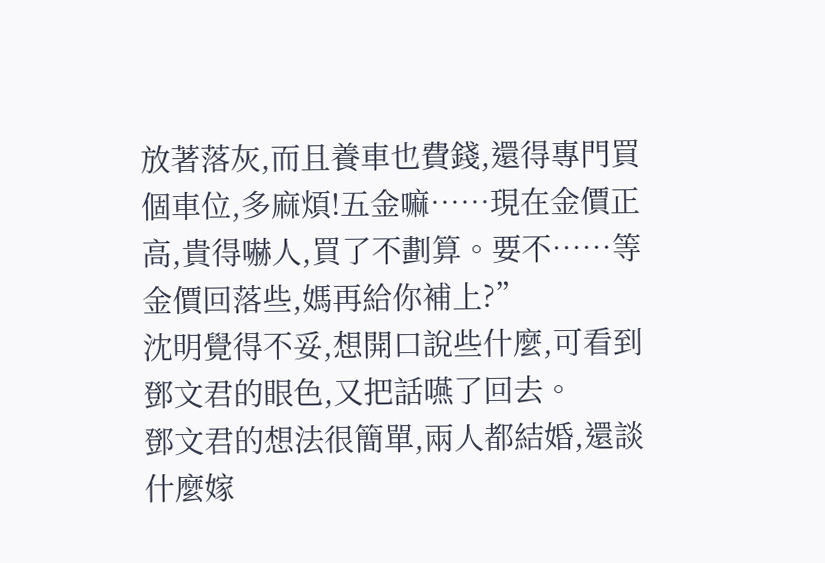放著落灰,而且養車也費錢,還得專門買個車位,多麻煩!五金嘛……現在金價正高,貴得嚇人,買了不劃算。要不……等金價回落些,媽再給你補上?”
沈明覺得不妥,想開口說些什麼,可看到鄧文君的眼色,又把話嚥了回去。
鄧文君的想法很簡單,兩人都結婚,還談什麼嫁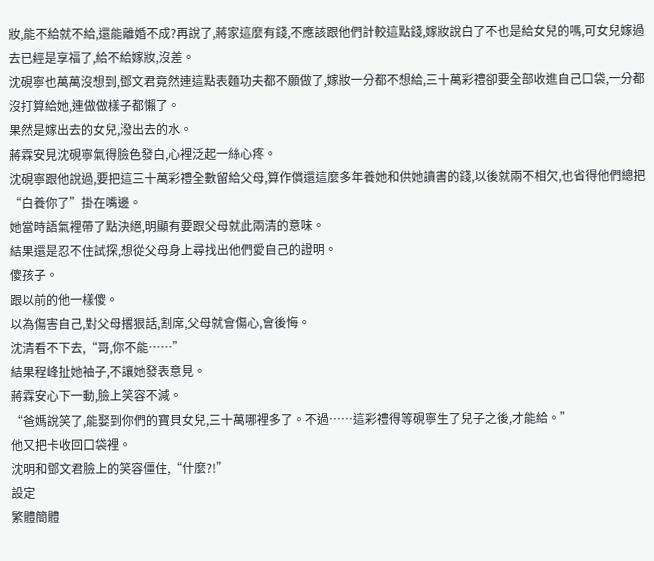妝,能不給就不給,還能離婚不成?再說了,蔣家這麼有錢,不應該跟他們計較這點錢,嫁妝說白了不也是給女兒的嗎,可女兒嫁過去已經是享福了,給不給嫁妝,沒差。
沈硯寧也萬萬沒想到,鄧文君竟然連這點表麵功夫都不願做了,嫁妝一分都不想給,三十萬彩禮卻要全部收進自己口袋,一分都沒打算給她,連做做樣子都懶了。
果然是嫁出去的女兒,潑出去的水。
蔣霖安見沈硯寧氣得臉色發白,心裡泛起一絲心疼。
沈硯寧跟他說過,要把這三十萬彩禮全數留給父母,算作償還這麼多年養她和供她讀書的錢,以後就兩不相欠,也省得他們總把“白養你了”掛在嘴邊。
她當時語氣裡帶了點決絕,明顯有要跟父母就此兩清的意味。
結果還是忍不住試探,想從父母身上尋找出他們愛自己的證明。
傻孩子。
跟以前的他一樣傻。
以為傷害自己,對父母撂狠話,割席,父母就會傷心,會後悔。
沈清看不下去,“哥,你不能……”
結果程峰扯她袖子,不讓她發表意見。
蔣霖安心下一動,臉上笑容不減。
“爸媽說笑了,能娶到你們的寶貝女兒,三十萬哪裡多了。不過……這彩禮得等硯寧生了兒子之後,才能給。”
他又把卡收回口袋裡。
沈明和鄧文君臉上的笑容僵住,“什麼?!”
設定
繁體簡體